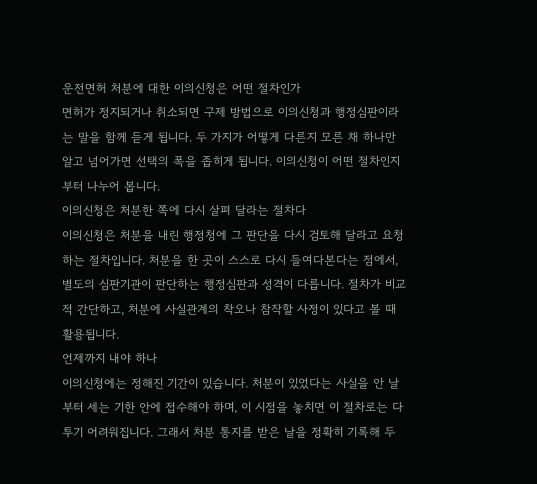운전면허 처분에 대한 이의신청은 어떤 절차인가
면허가 정지되거나 취소되면 구제 방법으로 이의신청과 행정심판이라는 말을 함께 듣게 됩니다. 두 가지가 어떻게 다른지 모른 채 하나만 알고 넘어가면 선택의 폭을 좁히게 됩니다. 이의신청이 어떤 절차인지부터 나누어 봅니다.
이의신청은 처분한 쪽에 다시 살펴 달라는 절차다
이의신청은 처분을 내린 행정청에 그 판단을 다시 검토해 달라고 요청하는 절차입니다. 처분을 한 곳이 스스로 다시 들여다본다는 점에서, 별도의 심판기관이 판단하는 행정심판과 성격이 다릅니다. 절차가 비교적 간단하고, 처분에 사실관계의 착오나 참작할 사정이 있다고 볼 때 활용됩니다.
언제까지 내야 하나
이의신청에는 정해진 기간이 있습니다. 처분이 있었다는 사실을 안 날부터 세는 기한 안에 접수해야 하며, 이 시점을 놓치면 이 절차로는 다투기 어려워집니다. 그래서 처분 통지를 받은 날을 정확히 기록해 두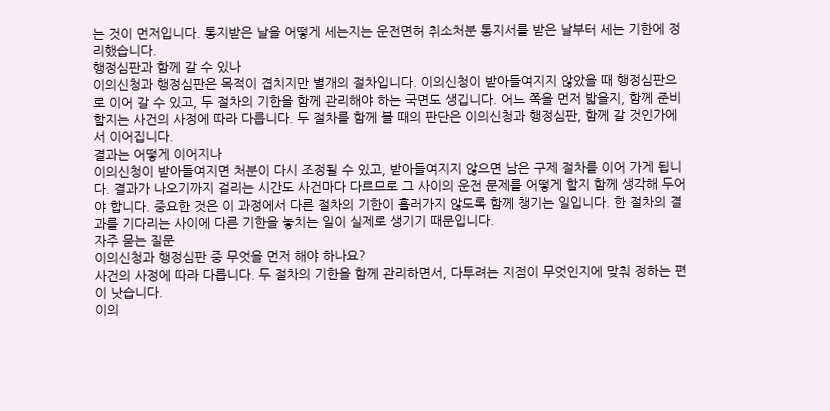는 것이 먼저입니다. 통지받은 날을 어떻게 세는지는 운전면허 취소처분 통지서를 받은 날부터 세는 기한에 정리했습니다.
행정심판과 함께 갈 수 있나
이의신청과 행정심판은 목적이 겹치지만 별개의 절차입니다. 이의신청이 받아들여지지 않았을 때 행정심판으로 이어 갈 수 있고, 두 절차의 기한을 함께 관리해야 하는 국면도 생깁니다. 어느 쪽을 먼저 밟을지, 함께 준비할지는 사건의 사정에 따라 다릅니다. 두 절차를 함께 볼 때의 판단은 이의신청과 행정심판, 함께 갈 것인가에서 이어집니다.
결과는 어떻게 이어지나
이의신청이 받아들여지면 처분이 다시 조정될 수 있고, 받아들여지지 않으면 남은 구제 절차를 이어 가게 됩니다. 결과가 나오기까지 걸리는 시간도 사건마다 다르므로 그 사이의 운전 문제를 어떻게 할지 함께 생각해 두어야 합니다. 중요한 것은 이 과정에서 다른 절차의 기한이 흘러가지 않도록 함께 챙기는 일입니다. 한 절차의 결과를 기다리는 사이에 다른 기한을 놓치는 일이 실제로 생기기 때문입니다.
자주 묻는 질문
이의신청과 행정심판 중 무엇을 먼저 해야 하나요?
사건의 사정에 따라 다릅니다. 두 절차의 기한을 함께 관리하면서, 다투려는 지점이 무엇인지에 맞춰 정하는 편이 낫습니다.
이의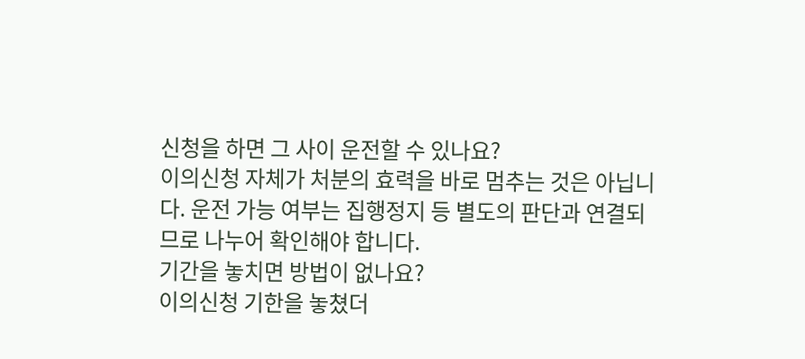신청을 하면 그 사이 운전할 수 있나요?
이의신청 자체가 처분의 효력을 바로 멈추는 것은 아닙니다. 운전 가능 여부는 집행정지 등 별도의 판단과 연결되므로 나누어 확인해야 합니다.
기간을 놓치면 방법이 없나요?
이의신청 기한을 놓쳤더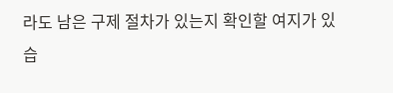라도 남은 구제 절차가 있는지 확인할 여지가 있습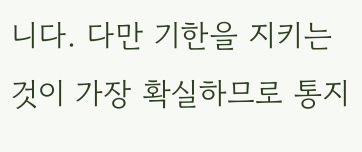니다. 다만 기한을 지키는 것이 가장 확실하므로 통지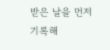받은 날을 먼저 기록해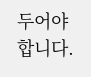두어야 합니다.